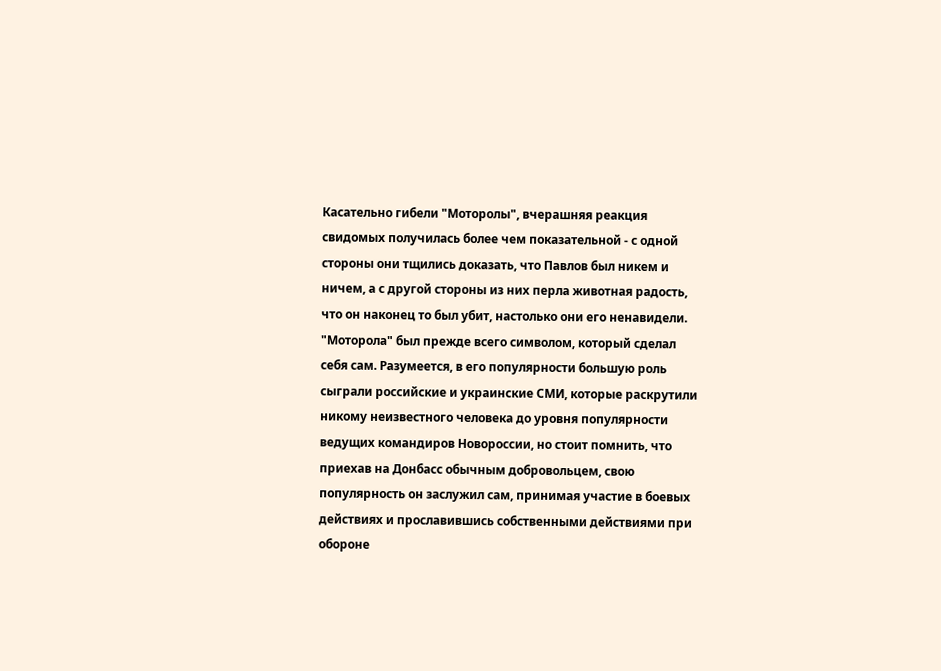Касательно гибели "Моторолы", вчерашняя реакция свидомых получилась более чем показательной - с одной стороны они тщились доказать, что Павлов был никем и ничем, а с другой стороны из них перла животная радость, что он наконец то был убит, настолько они его ненавидели. "Моторола" был прежде всего символом, который сделал себя сам. Разумеется, в его популярности большую роль сыграли российские и украинские СМИ, которые раскрутили никому неизвестного человека до уровня популярности ведущих командиров Новороссии, но стоит помнить, что приехав на Донбасс обычным добровольцем, свою популярность он заслужил сам, принимая участие в боевых действиях и прославившись собственными действиями при обороне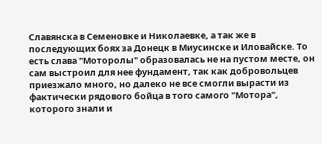Славянска в Семеновке и Николаевке, а так же в последующих боях за Донецк в Миусинске и Иловайске. То есть слава "Моторолы" образовалась не на пустом месте, он сам выстроил для нее фундамент, так как добровольцев приезжало много, но далеко не все смогли вырасти из фактически рядового бойца в того самого "Мотора", которого знали и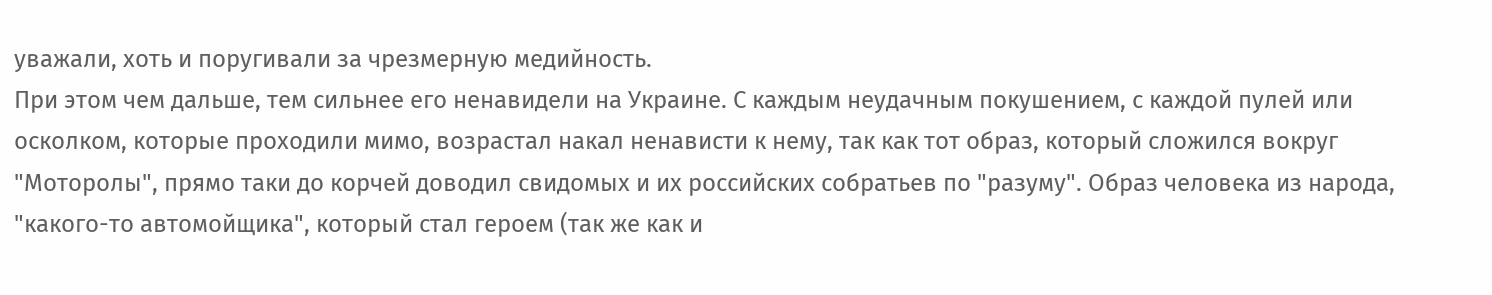уважали, хоть и поругивали за чрезмерную медийность.
При этом чем дальше, тем сильнее его ненавидели на Украине. С каждым неудачным покушением, с каждой пулей или осколком, которые проходили мимо, возрастал накал ненависти к нему, так как тот образ, который сложился вокруг "Моторолы", прямо таки до корчей доводил свидомых и их российских собратьев по "разуму". Образ человека из народа, "какого-то автомойщика", который стал героем (так же как и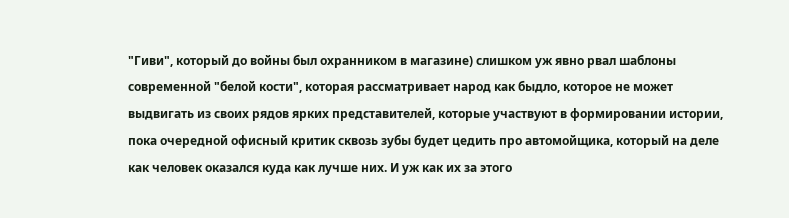"Гиви", который до войны был охранником в магазине) слишком уж явно рвал шаблоны современной "белой кости", которая рассматривает народ как быдло, которое не может выдвигать из своих рядов ярких представителей, которые участвуют в формировании истории, пока очередной офисный критик сквозь зубы будет цедить про автомойщика, который на деле как человек оказался куда как лучше них. И уж как их за этого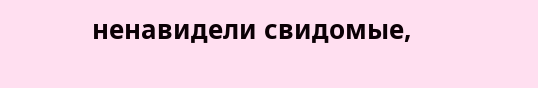ненавидели свидомые,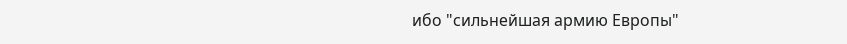ибо "сильнейшая армию Европы"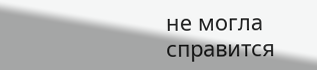не могла справится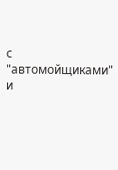с "автомойщиками" и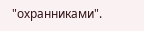"охранниками".